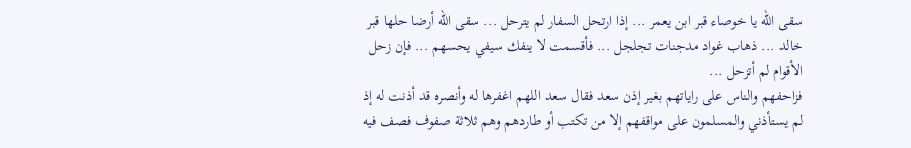سقى الله يا خوصاء قبر ابن يعمر ... إذا ارتحل السفار لم يترحل ... سقى الله أرضا حلها قبر خالد ... ذهاب غواد مدجنات تجلجل ... فأقسمت لا ينفك سيفي يحسهم ... فإن زحل الأقوام لم أتزحل ...
فزاحفهم والناس على راياتهم بغير إذن سعد فقال سعد اللهم اغفرها له وأنصره قد أذنت له إذ لم يستأذني والمسلمون على مواقفهم إلا من تكتب أو طاردهم وهم ثلاثة صفوف فصف فيه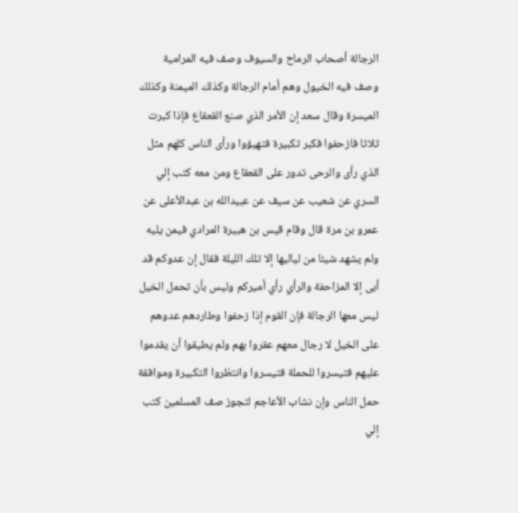الرجالة أصحاب الرماح والسيوف وصف فيه المرامية وصف فيه الخيول وهم أمام الرجالة وكذلك الميمنة وكذلك الميسرة وقال سعد إن الأمر الذي صنع القعقاع فإذا كبرت ثلاثا فازحفوا فكبر تكبيرة فتهيؤوا ورأى الناس كلهم مثل الذي رأى والرحى تدور على القعقاع ومن معه كتب إلي السري عن شعيب عن سيف عن عبيدالله بن عبدالأعلى عن عمرو بن مرة قال وقام قيس بن هبيرة المرادي فيمن يليه ولم يشهد شيئا من لياليها إلا تلك الليلة فقال إن عدوكم قد أبى إلا المزاحفة والرأي رأي أميركم وليس بأن تحمل الخيل ليس معها الرجالة فإن القوم إذا زحفوا وطاردهم عدوهم على الخيل لا رجال معهم عقروا بهم ولم يطيقوا أن يقدموا عليهم فتيسروا للحملة فتيسروا وانتظروا التكبيرة وموافقة حمل الناس وإن نشاب الأعاجم لتجوز صف المسلمين كتب إلي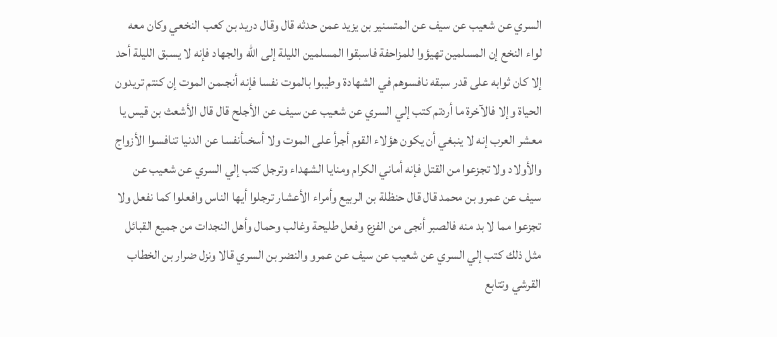السري عن شعيب عن سيف عن المتسنير بن يزيد عمن حدثه قال وقال دريد بن كعب النخعي وكان معه لواء النخع إن المسلمين تهيؤوا للمزاحفة فاسبقوا المسلمين الليلة إلى الله والجهاد فإنه لا يسبق الليلة أحد إلا كان ثوابه على قدر سبقه نافسوهم في الشهادة وطيبوا بالموت نفسا فإنه أنجىمن الموت إن كنتم تريدون الحياة وإلا فالآخرة ما أردتم كتب إلي السري عن شعيب عن سيف عن الأجلح قال قال الأشعث بن قيس يا معشر العرب إنه لا ينبغي أن يكون هؤلاء القوم أجرأ على الموت ولا أسخىأنفسا عن الدنيا تنافسوا الأزواج والأولاد ولا تجزعوا من القتل فإنه أماني الكرام ومنايا الشهداء وترجل كتب إلي السري عن شعيب عن سيف عن عمرو بن محمد قال قال حنظلة بن الربيع وأمراء الأعشار ترجلوا أيها الناس وافعلوا كما نفعل ولا تجزعوا مما لا بد منه فالصبر أنجى من الفزع وفعل طليحة وغالب وحمال وأهل النجدات من جميع القبائل مثل ذلك كتب إلي السري عن شعيب عن سيف عن عمرو والنضر بن السري قالا ونزل ضرار بن الخطاب القرشي وتتابع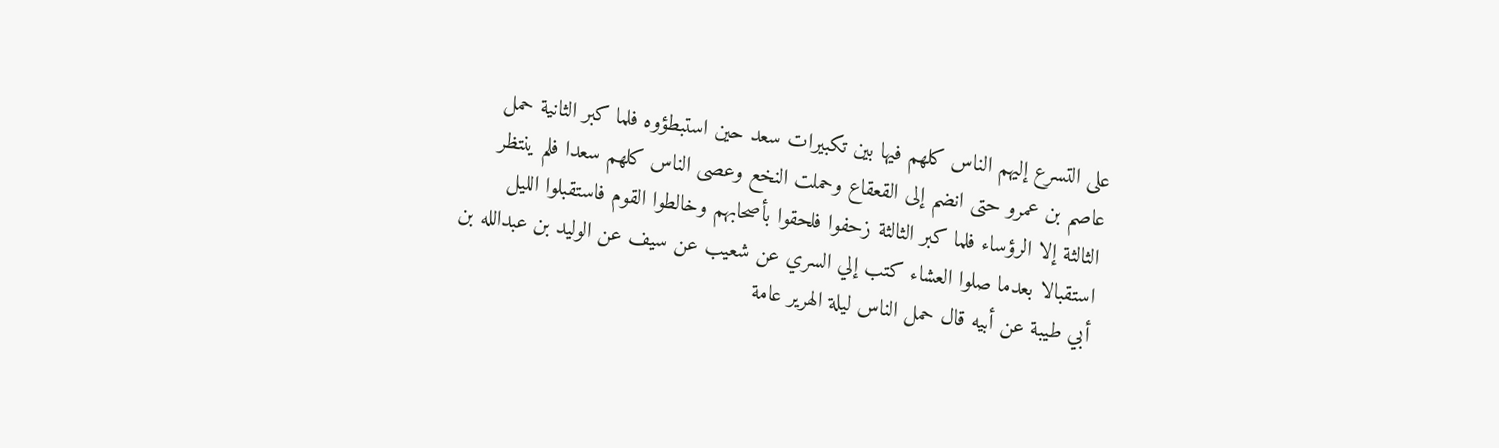على التسرع إليهم الناس كلهم فيها بين تكبيرات سعد حين استبطؤوه فلما كبر الثانية حمل عاصم بن عمرو حتى انضم إلى القعقاع وحملت النخع وعصى الناس كلهم سعدا فلم ينتظر الثالثة إلا الرؤساء فلما كبر الثالثة زحفوا فلحقوا بأصحابهم وخالطوا القوم فاستقبلوا الليل استقبالا بعدما صلوا العشاء كتب إلي السري عن شعيب عن سيف عن الوليد بن عبدالله بن أبي طيبة عن أبيه قال حمل الناس ليلة الهرير عامة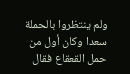ولم ينتظروا بالحملة سعدا وكان أول من حمل القعقاع فقال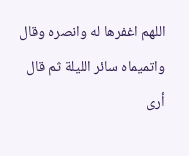اللهم اغفرها له وانصره وقال واتميماه سائر الليلة ثم قال أرى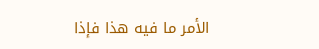الأمر ما فيه هذا فإذا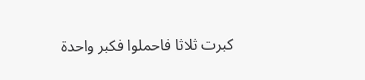كبرت ثلاثا فاحملوا فكبر واحدة